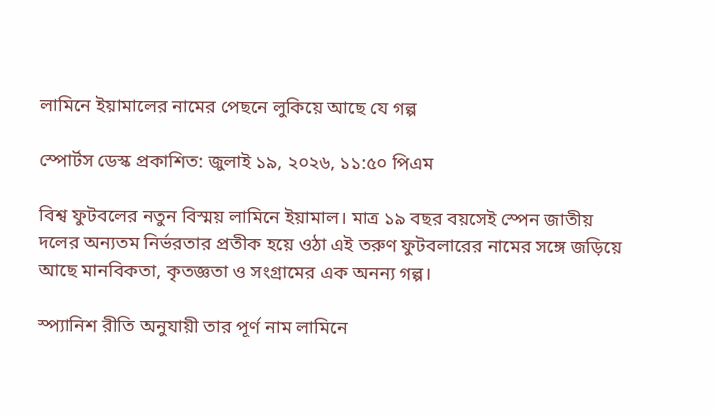লামিনে ইয়ামালের নামের পেছনে লুকিয়ে আছে যে গল্প

স্পোর্টস ডেস্ক প্রকাশিত: জুলাই ১৯, ২০২৬, ১১:৫০ পিএম

বিশ্ব ফুটবলের নতুন বিস্ময় লামিনে ইয়ামাল। মাত্র ১৯ বছর বয়সেই স্পেন জাতীয় দলের অন্যতম নির্ভরতার প্রতীক হয়ে ওঠা এই তরুণ ফুটবলারের নামের সঙ্গে জড়িয়ে আছে মানবিকতা, কৃতজ্ঞতা ও সংগ্রামের এক অনন্য গল্প।

স্প্যানিশ রীতি অনুযায়ী তার পূর্ণ নাম লামিনে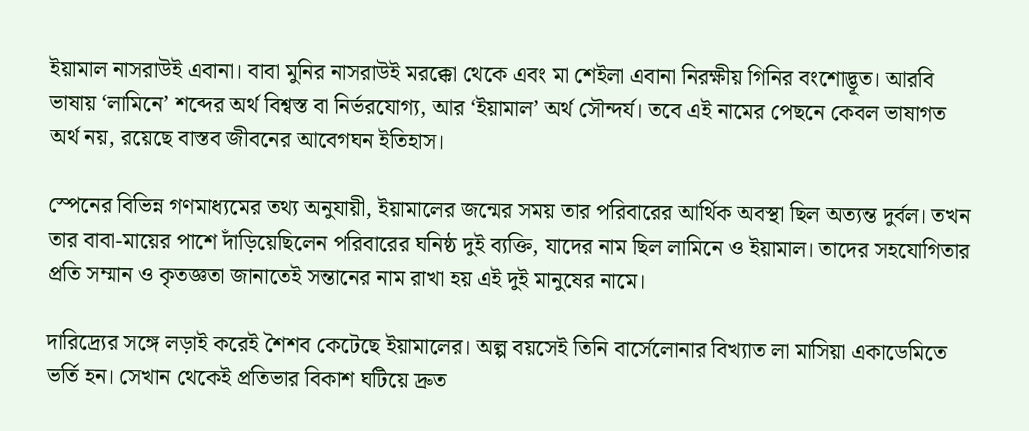ইয়ামাল নাসরাউই এবানা। বাবা মুনির নাসরাউই মরক্কো থেকে এবং মা শেইলা এবানা নিরক্ষীয় গিনির বংশোদ্ভূত। আরবি ভাষায় ‘লামিনে’ শব্দের অর্থ বিশ্বস্ত বা নির্ভরযোগ্য, আর ‘ইয়ামাল’ অর্থ সৌন্দর্য। তবে এই নামের পেছনে কেবল ভাষাগত অর্থ নয়, রয়েছে বাস্তব জীবনের আবেগঘন ইতিহাস।

স্পেনের বিভিন্ন গণমাধ্যমের তথ্য অনুযায়ী, ইয়ামালের জন্মের সময় তার পরিবারের আর্থিক অবস্থা ছিল অত্যন্ত দুর্বল। তখন তার বাবা-মায়ের পাশে দাঁড়িয়েছিলেন পরিবারের ঘনিষ্ঠ দুই ব্যক্তি, যাদের নাম ছিল লামিনে ও ইয়ামাল। তাদের সহযোগিতার প্রতি সম্মান ও কৃতজ্ঞতা জানাতেই সন্তানের নাম রাখা হয় এই দুই মানুষের নামে।

দারিদ্র্যের সঙ্গে লড়াই করেই শৈশব কেটেছে ইয়ামালের। অল্প বয়সেই তিনি বার্সেলোনার বিখ্যাত লা মাসিয়া একাডেমিতে ভর্তি হন। সেখান থেকেই প্রতিভার বিকাশ ঘটিয়ে দ্রুত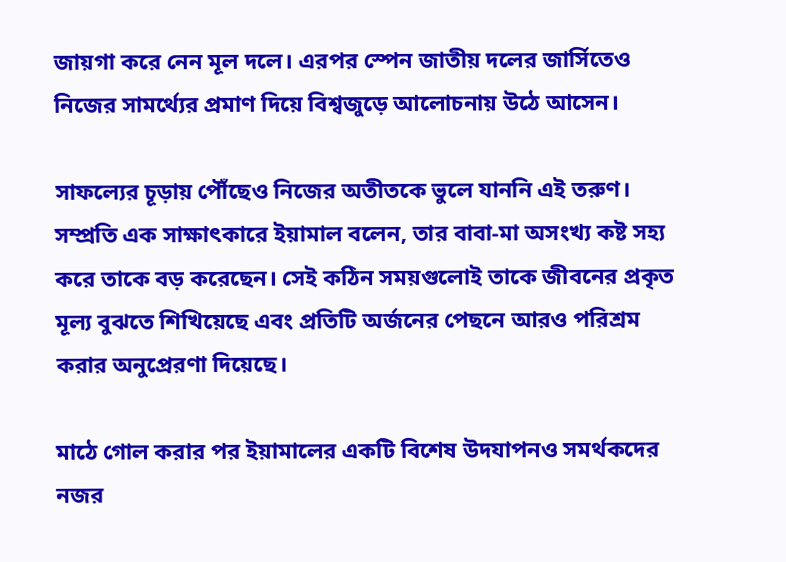জায়গা করে নেন মূল দলে। এরপর স্পেন জাতীয় দলের জার্সিতেও নিজের সামর্থ্যের প্রমাণ দিয়ে বিশ্বজুড়ে আলোচনায় উঠে আসেন।

সাফল্যের চূড়ায় পৌঁছেও নিজের অতীতকে ভুলে যাননি এই তরুণ। সম্প্রতি এক সাক্ষাৎকারে ইয়ামাল বলেন, তার বাবা-মা অসংখ্য কষ্ট সহ্য করে তাকে বড় করেছেন। সেই কঠিন সময়গুলোই তাকে জীবনের প্রকৃত মূল্য বুঝতে শিখিয়েছে এবং প্রতিটি অর্জনের পেছনে আরও পরিশ্রম করার অনুপ্রেরণা দিয়েছে।

মাঠে গোল করার পর ইয়ামালের একটি বিশেষ উদযাপনও সমর্থকদের নজর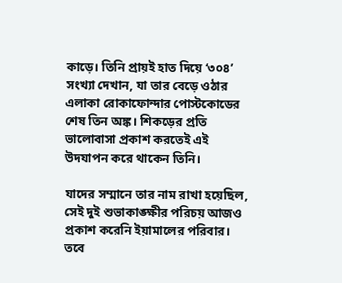কাড়ে। তিনি প্রায়ই হাত দিয়ে ‘৩০৪’ সংখ্যা দেখান, যা তার বেড়ে ওঠার এলাকা রোকাফোন্দার পোস্টকোডের শেষ তিন অঙ্ক। শিকড়ের প্রতি ভালোবাসা প্রকাশ করতেই এই উদযাপন করে থাকেন তিনি।

যাদের সম্মানে তার নাম রাখা হয়েছিল, সেই দুই শুভাকাঙ্ক্ষীর পরিচয় আজও প্রকাশ করেনি ইয়ামালের পরিবার। তবে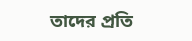তাদের প্রতি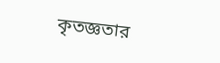কৃতজ্ঞতার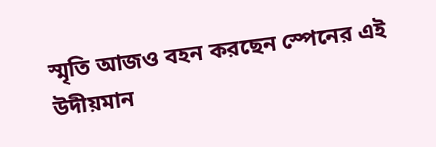স্মৃতি আজও বহন করছেন স্পেনের এই উদীয়মান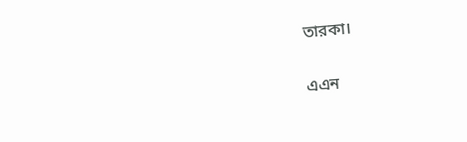তারকা।

এএন